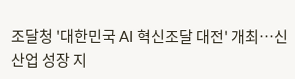조달청 '대한민국 AI 혁신조달 대전' 개최…신산업 성장 지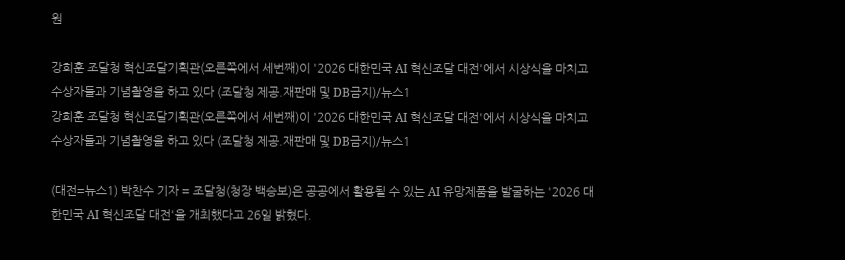원

강희훈 조달청 혁신조달기획관(오른쪽에서 세번째)이 '2026 대한민국 AI 혁신조달 대전'에서 시상식을 마치고 수상자들과 기념촬영을 하고 있다 (조달청 제공.재판매 및 DB금지)/뉴스1
강희훈 조달청 혁신조달기획관(오른쪽에서 세번째)이 '2026 대한민국 AI 혁신조달 대전'에서 시상식을 마치고 수상자들과 기념촬영을 하고 있다 (조달청 제공.재판매 및 DB금지)/뉴스1

(대전=뉴스1) 박찬수 기자 = 조달청(청장 백승보)은 공공에서 활용될 수 있는 AI 유망제품을 발굴하는 '2026 대한민국 AI 혁신조달 대전'을 개최했다고 26일 밝혔다.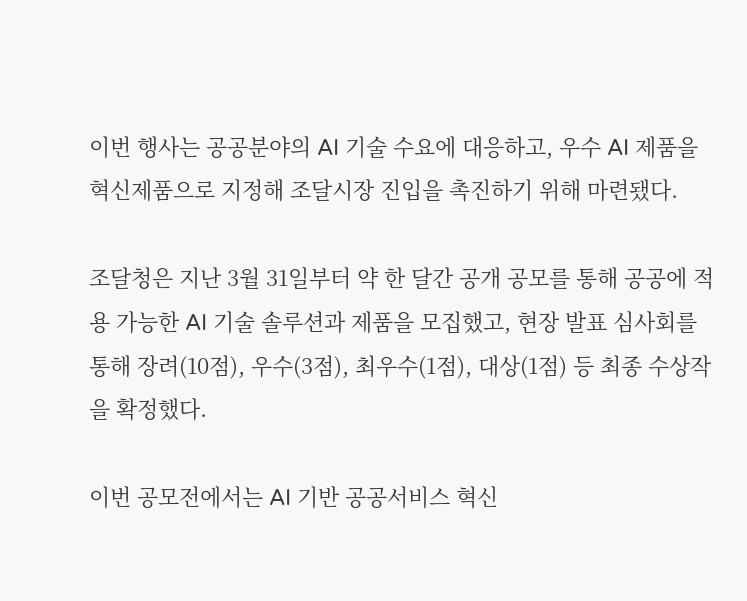이번 행사는 공공분야의 AI 기술 수요에 대응하고, 우수 AI 제품을 혁신제품으로 지정해 조달시장 진입을 촉진하기 위해 마련됐다.

조달청은 지난 3월 31일부터 약 한 달간 공개 공모를 통해 공공에 적용 가능한 AI 기술 솔루션과 제품을 모집했고, 현장 발표 심사회를 통해 장려(10점), 우수(3점), 최우수(1점), 대상(1점) 등 최종 수상작을 확정했다.

이번 공모전에서는 AI 기반 공공서비스 혁신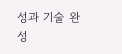성과 기술 완성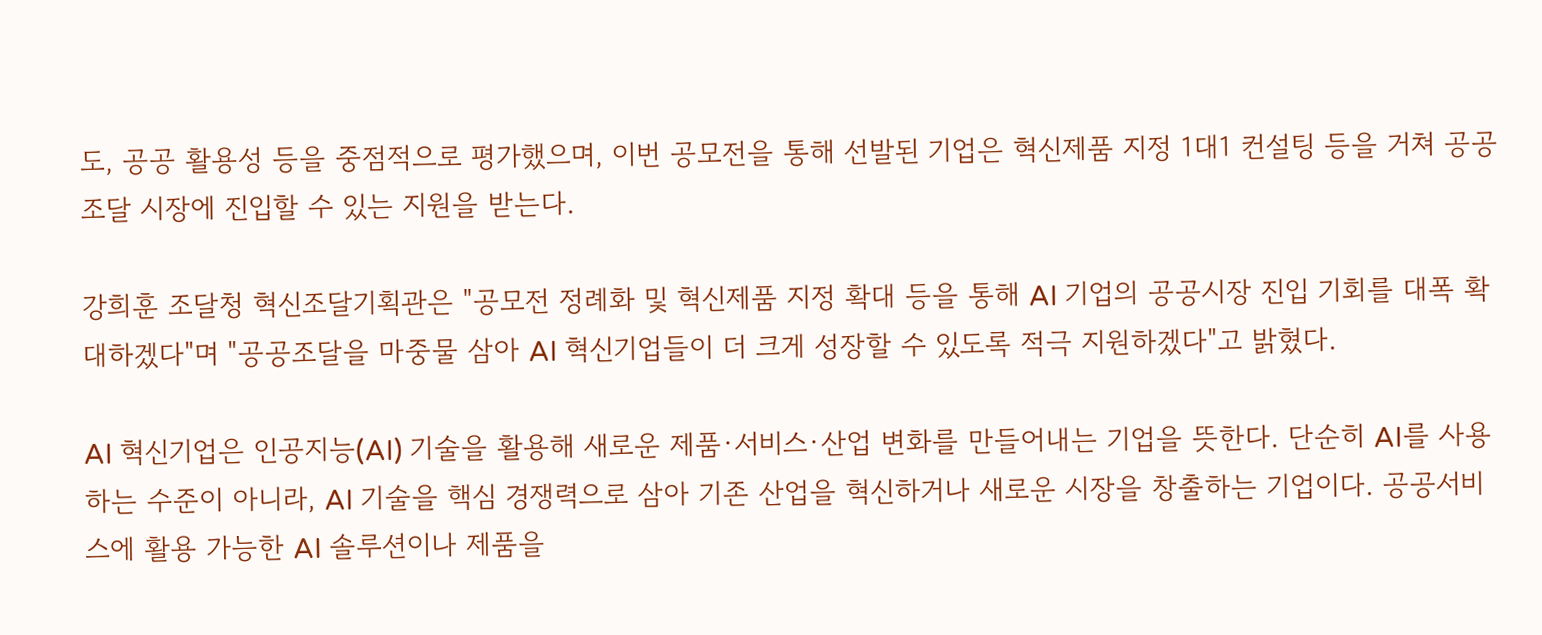도, 공공 활용성 등을 중점적으로 평가했으며, 이번 공모전을 통해 선발된 기업은 혁신제품 지정 1대1 컨설팅 등을 거쳐 공공조달 시장에 진입할 수 있는 지원을 받는다.

강희훈 조달청 혁신조달기획관은 "공모전 정례화 및 혁신제품 지정 확대 등을 통해 AI 기업의 공공시장 진입 기회를 대폭 확대하겠다"며 "공공조달을 마중물 삼아 AI 혁신기업들이 더 크게 성장할 수 있도록 적극 지원하겠다"고 밝혔다.

AI 혁신기업은 인공지능(AI) 기술을 활용해 새로운 제품·서비스·산업 변화를 만들어내는 기업을 뜻한다. 단순히 AI를 사용하는 수준이 아니라, AI 기술을 핵심 경쟁력으로 삼아 기존 산업을 혁신하거나 새로운 시장을 창출하는 기업이다. 공공서비스에 활용 가능한 AI 솔루션이나 제품을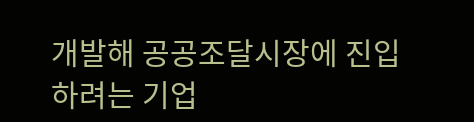개발해 공공조달시장에 진입하려는 기업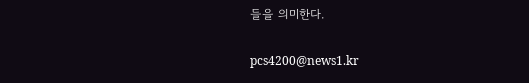들을 의미한다.

pcs4200@news1.kr